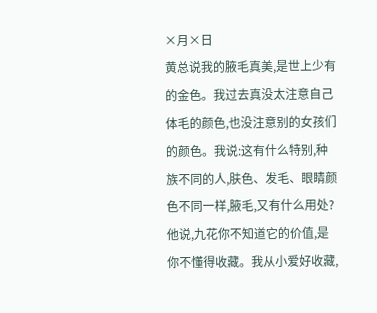×月×日
黄总说我的腋毛真美,是世上少有的金色。我过去真没太注意自己体毛的颜色,也没注意别的女孩们的颜色。我说:这有什么特别,种族不同的人,肤色、发毛、眼睛颜色不同一样,腋毛,又有什么用处?
他说,九花你不知道它的价值,是你不懂得收藏。我从小爱好收藏,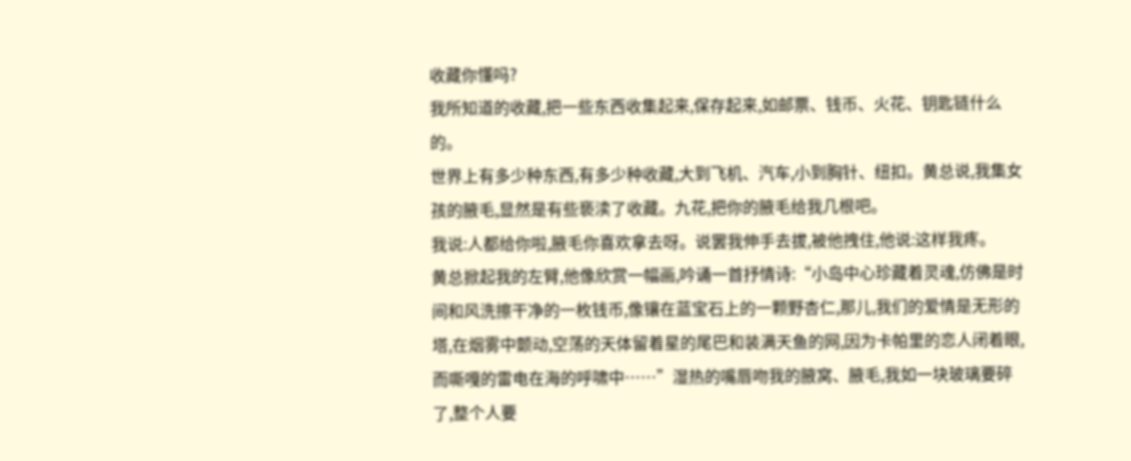收藏你懂吗?
我所知道的收藏,把一些东西收集起来,保存起来,如邮票、钱币、火花、钥匙链什么的。
世界上有多少种东西,有多少种收藏,大到飞机、汽车,小到胸针、纽扣。黄总说,我集女孩的腋毛,显然是有些亵渎了收藏。九花,把你的腋毛给我几根吧。
我说:人都给你啦,腋毛你喜欢拿去呀。说罢我伸手去拔,被他拽住,他说:这样我疼。
黄总掀起我的左臂,他像欣赏一幅画,吟诵一首抒情诗:“小岛中心珍藏着灵魂,仿佛是时间和风洗擦干净的一枚钱币,像镶在蓝宝石上的一颗野杏仁,那儿,我们的爱情是无形的塔,在烟雾中颤动,空荡的天体留着星的尾巴和装满天鱼的网,因为卡帕里的恋人闭着眼,而嘶嘎的雷电在海的呼啸中……”湿热的嘴唇吻我的腋窝、腋毛,我如一块玻璃要碎了,整个人要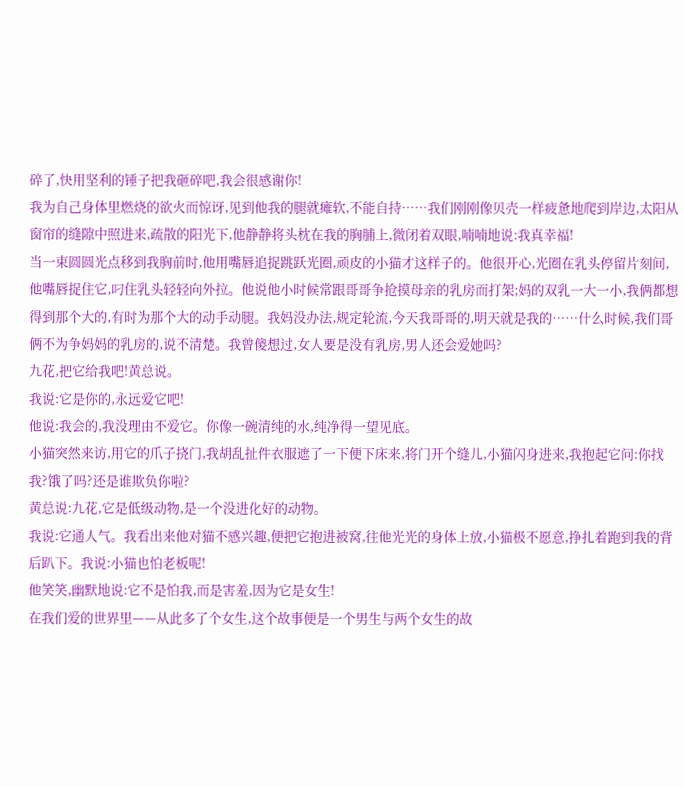碎了,快用坚利的锤子把我砸碎吧,我会很感谢你!
我为自己身体里燃烧的欲火而惊讶,见到他我的腿就瘫软,不能自持……我们刚刚像贝壳一样疲惫地爬到岸边,太阳从窗帘的缝隙中照进来,疏散的阳光下,他静静将头枕在我的胸脯上,微闭着双眼,喃喃地说:我真幸福!
当一束圆圆光点移到我胸前时,他用嘴唇追捉跳跃光圈,顽皮的小猫才这样子的。他很开心,光圈在乳头停留片刻间,他嘴唇捉住它,叼住乳头轻轻向外拉。他说他小时候常跟哥哥争抢摸母亲的乳房而打架;妈的双乳一大一小,我俩都想得到那个大的,有时为那个大的动手动腿。我妈没办法,规定轮流,今天我哥哥的,明天就是我的……什么时候,我们哥俩不为争妈妈的乳房的,说不清楚。我曾傻想过,女人要是没有乳房,男人还会爱她吗?
九花,把它给我吧!黄总说。
我说:它是你的,永远爱它吧!
他说:我会的,我没理由不爱它。你像一碗清纯的水,纯净得一望见底。
小猫突然来访,用它的爪子挠门,我胡乱扯件衣服遮了一下便下床来,将门开个缝儿,小猫闪身进来,我抱起它问:你找我?饿了吗?还是谁欺负你啦?
黄总说:九花,它是低级动物,是一个没进化好的动物。
我说:它通人气。我看出来他对猫不感兴趣,便把它抱进被窝,往他光光的身体上放,小猫极不愿意,挣扎着跑到我的背后趴下。我说:小猫也怕老板呢!
他笑笑,幽默地说:它不是怕我,而是害羞,因为它是女生!
在我们爱的世界里——从此多了个女生,这个故事便是一个男生与两个女生的故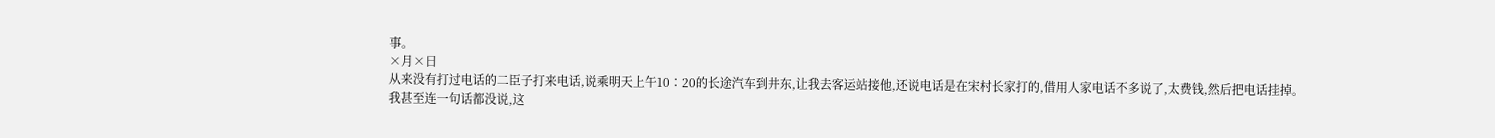事。
×月×日
从来没有打过电话的二臣子打来电话,说乘明天上午10∶20的长途汽车到井东,让我去客运站接他,还说电话是在宋村长家打的,借用人家电话不多说了,太费钱,然后把电话挂掉。
我甚至连一句话都没说,这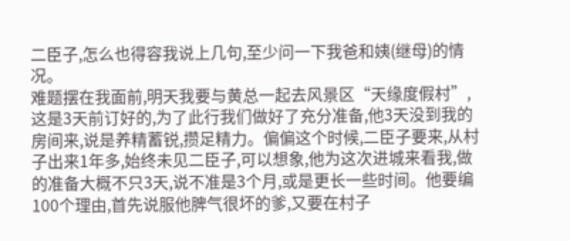二臣子,怎么也得容我说上几句,至少问一下我爸和姨(继母)的情况。
难题摆在我面前,明天我要与黄总一起去风景区“天缘度假村”,这是3天前订好的,为了此行我们做好了充分准备,他3天没到我的房间来,说是养精蓄锐,攒足精力。偏偏这个时候,二臣子要来,从村子出来1年多,始终未见二臣子,可以想象,他为这次进城来看我,做的准备大概不只3天,说不准是3个月,或是更长一些时间。他要编100个理由,首先说服他脾气很坏的爹,又要在村子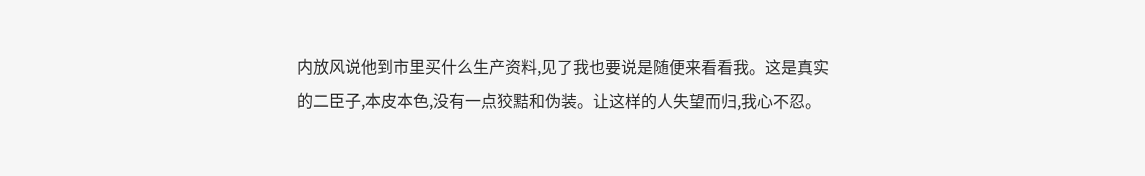内放风说他到市里买什么生产资料,见了我也要说是随便来看看我。这是真实的二臣子,本皮本色,没有一点狡黠和伪装。让这样的人失望而归,我心不忍。